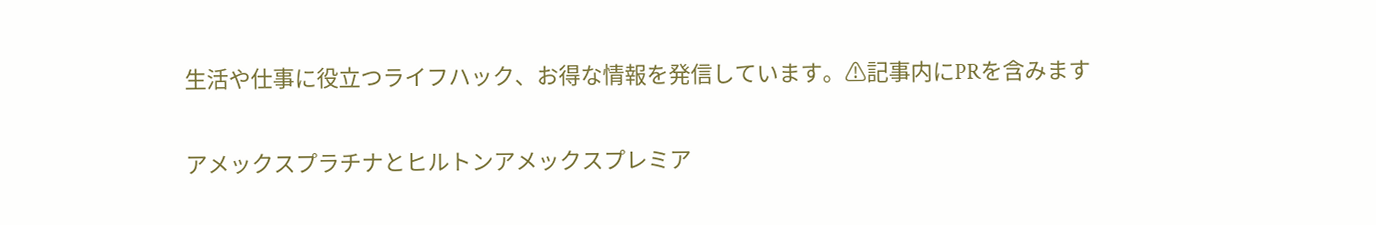生活や仕事に役立つライフハック、お得な情報を発信しています。⚠記事内にPRを含みます

アメックスプラチナとヒルトンアメックスプレミア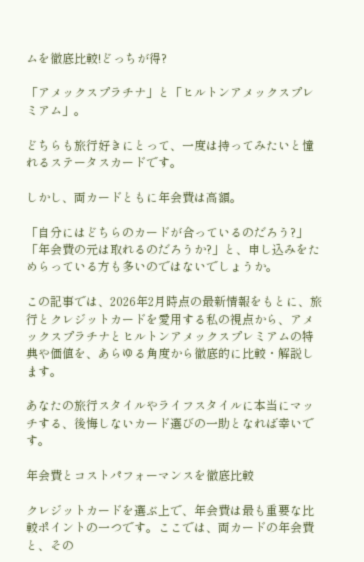ムを徹底比較!どっちが得?

「アメックスプラチナ」と「ヒルトンアメックスプレミアム」。

どちらも旅行好きにとって、一度は持ってみたいと憧れるステータスカードです。

しかし、両カードともに年会費は高額。

「自分にはどちらのカードが合っているのだろう?」「年会費の元は取れるのだろうか?」と、申し込みをためらっている方も多いのではないでしょうか。

この記事では、2026年2月時点の最新情報をもとに、旅行とクレジットカードを愛用する私の視点から、アメックスプラチナとヒルトンアメックスプレミアムの特典や価値を、あらゆる角度から徹底的に比較・解説します。

あなたの旅行スタイルやライフスタイルに本当にマッチする、後悔しないカード選びの一助となれば幸いです。

年会費とコストパフォーマンスを徹底比較

クレジットカードを選ぶ上で、年会費は最も重要な比較ポイントの一つです。ここでは、両カードの年会費と、その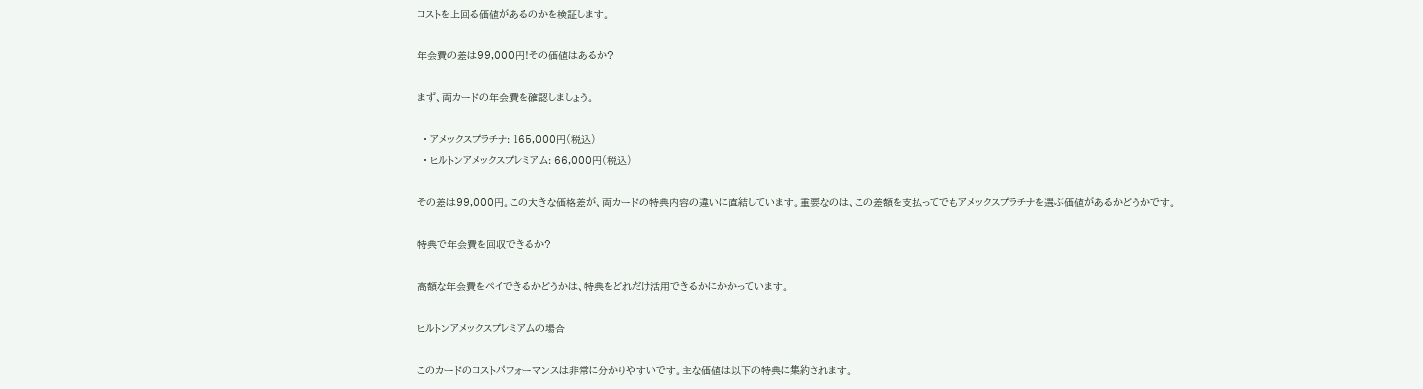コストを上回る価値があるのかを検証します。

年会費の差は99,000円!その価値はあるか?

まず、両カードの年会費を確認しましょう。

  • アメックスプラチナ: 165,000円(税込)
  • ヒルトンアメックスプレミアム: 66,000円(税込)

その差は99,000円。この大きな価格差が、両カードの特典内容の違いに直結しています。重要なのは、この差額を支払ってでもアメックスプラチナを選ぶ価値があるかどうかです。

特典で年会費を回収できるか?

高額な年会費をペイできるかどうかは、特典をどれだけ活用できるかにかかっています。

ヒルトンアメックスプレミアムの場合

このカードのコストパフォーマンスは非常に分かりやすいです。主な価値は以下の特典に集約されます。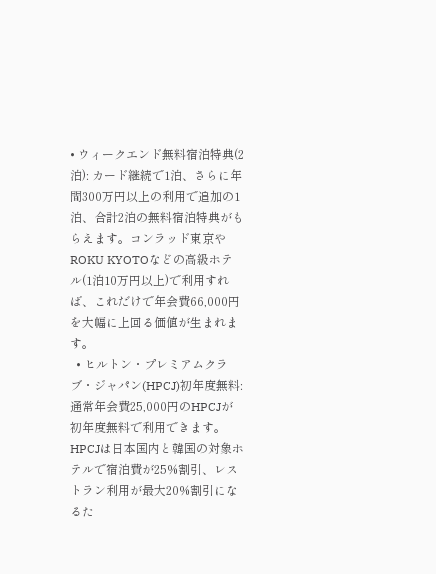• ウィークエンド無料宿泊特典(2泊): カード継続で1泊、さらに年間300万円以上の利用で追加の1泊、合計2泊の無料宿泊特典がもらえます。コンラッド東京やROKU KYOTOなどの高級ホテル(1泊10万円以上)で利用すれば、これだけで年会費66,000円を大幅に上回る価値が生まれます。
  • ヒルトン・プレミアムクラブ・ジャパン(HPCJ)初年度無料: 通常年会費25,000円のHPCJが初年度無料で利用できます。HPCJは日本国内と韓国の対象ホテルで宿泊費が25%割引、レストラン利用が最大20%割引になるた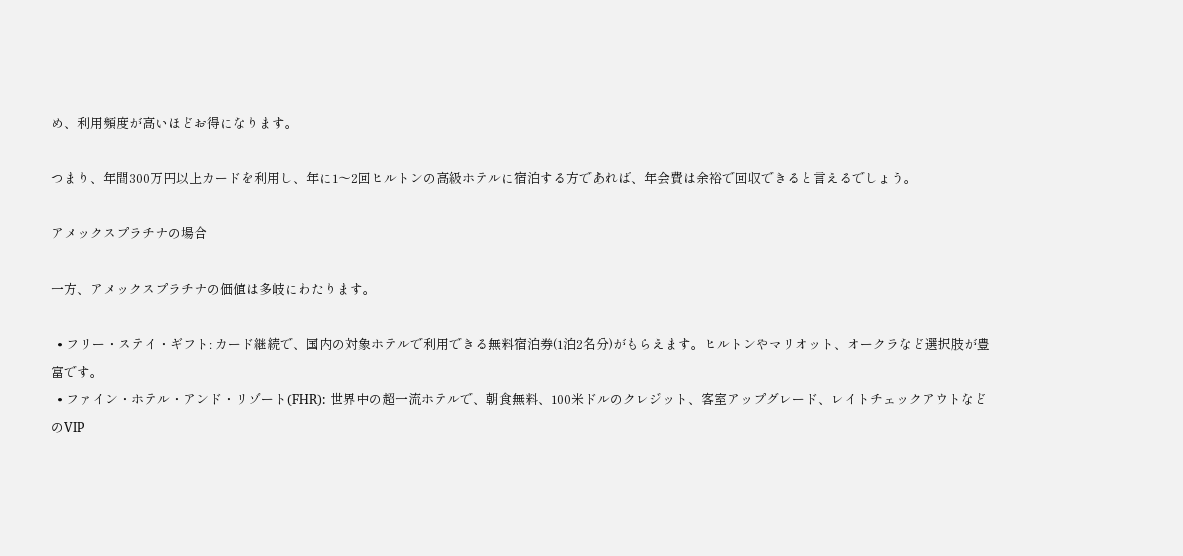め、利用頻度が高いほどお得になります。

つまり、年間300万円以上カードを利用し、年に1〜2回ヒルトンの高級ホテルに宿泊する方であれば、年会費は余裕で回収できると言えるでしょう。

アメックスプラチナの場合

一方、アメックスプラチナの価値は多岐にわたります。

  • フリー・ステイ・ギフト: カード継続で、国内の対象ホテルで利用できる無料宿泊券(1泊2名分)がもらえます。ヒルトンやマリオット、オークラなど選択肢が豊富です。
  • ファイン・ホテル・アンド・リゾート(FHR): 世界中の超一流ホテルで、朝食無料、100米ドルのクレジット、客室アップグレード、レイトチェックアウトなどのVIP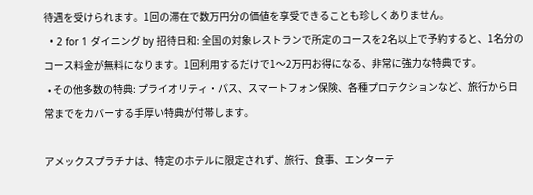待遇を受けられます。1回の滞在で数万円分の価値を享受できることも珍しくありません。
  • 2 for 1 ダイニング by 招待日和: 全国の対象レストランで所定のコースを2名以上で予約すると、1名分のコース料金が無料になります。1回利用するだけで1〜2万円お得になる、非常に強力な特典です。
  • その他多数の特典: プライオリティ・パス、スマートフォン保険、各種プロテクションなど、旅行から日常までをカバーする手厚い特典が付帯します。

アメックスプラチナは、特定のホテルに限定されず、旅行、食事、エンターテ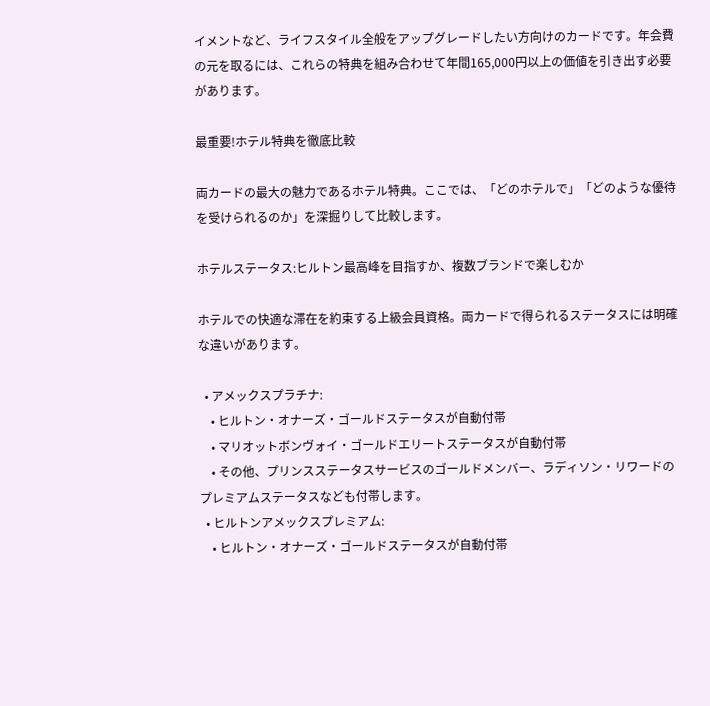イメントなど、ライフスタイル全般をアップグレードしたい方向けのカードです。年会費の元を取るには、これらの特典を組み合わせて年間165,000円以上の価値を引き出す必要があります。

最重要!ホテル特典を徹底比較

両カードの最大の魅力であるホテル特典。ここでは、「どのホテルで」「どのような優待を受けられるのか」を深掘りして比較します。

ホテルステータス:ヒルトン最高峰を目指すか、複数ブランドで楽しむか

ホテルでの快適な滞在を約束する上級会員資格。両カードで得られるステータスには明確な違いがあります。

  • アメックスプラチナ:
    • ヒルトン・オナーズ・ゴールドステータスが自動付帯
    • マリオットボンヴォイ・ゴールドエリートステータスが自動付帯
    • その他、プリンスステータスサービスのゴールドメンバー、ラディソン・リワードのプレミアムステータスなども付帯します。
  • ヒルトンアメックスプレミアム:
    • ヒルトン・オナーズ・ゴールドステータスが自動付帯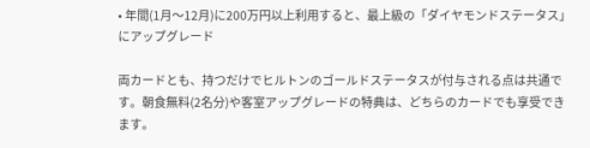• 年間(1月〜12月)に200万円以上利用すると、最上級の「ダイヤモンドステータス」にアップグレード

両カードとも、持つだけでヒルトンのゴールドステータスが付与される点は共通です。朝食無料(2名分)や客室アップグレードの特典は、どちらのカードでも享受できます。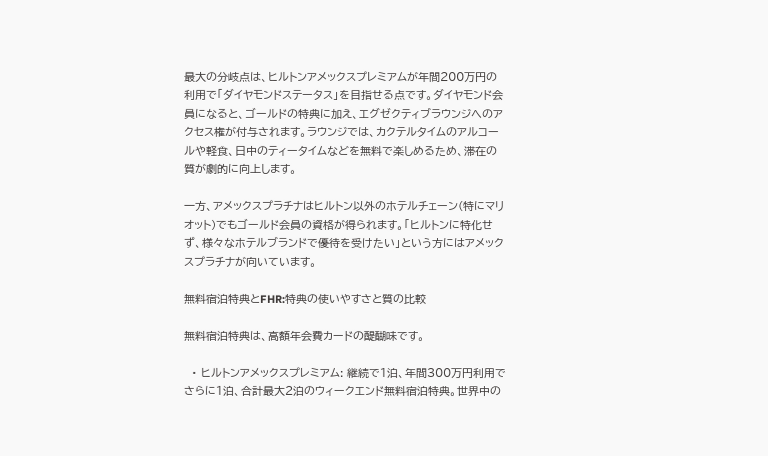最大の分岐点は、ヒルトンアメックスプレミアムが年間200万円の利用で「ダイヤモンドステータス」を目指せる点です。ダイヤモンド会員になると、ゴールドの特典に加え、エグゼクティブラウンジへのアクセス権が付与されます。ラウンジでは、カクテルタイムのアルコールや軽食、日中のティータイムなどを無料で楽しめるため、滞在の質が劇的に向上します。

一方、アメックスプラチナはヒルトン以外のホテルチェーン(特にマリオット)でもゴールド会員の資格が得られます。「ヒルトンに特化せず、様々なホテルブランドで優待を受けたい」という方にはアメックスプラチナが向いています。

無料宿泊特典とFHR:特典の使いやすさと質の比較

無料宿泊特典は、高額年会費カードの醍醐味です。

  • ヒルトンアメックスプレミアム: 継続で1泊、年間300万円利用でさらに1泊、合計最大2泊のウィークエンド無料宿泊特典。世界中の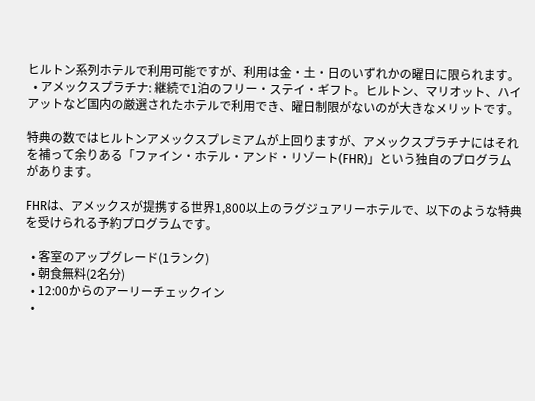ヒルトン系列ホテルで利用可能ですが、利用は金・土・日のいずれかの曜日に限られます。
  • アメックスプラチナ: 継続で1泊のフリー・ステイ・ギフト。ヒルトン、マリオット、ハイアットなど国内の厳選されたホテルで利用でき、曜日制限がないのが大きなメリットです。

特典の数ではヒルトンアメックスプレミアムが上回りますが、アメックスプラチナにはそれを補って余りある「ファイン・ホテル・アンド・リゾート(FHR)」という独自のプログラムがあります。

FHRは、アメックスが提携する世界1,800以上のラグジュアリーホテルで、以下のような特典を受けられる予約プログラムです。

  • 客室のアップグレード(1ランク)
  • 朝食無料(2名分)
  • 12:00からのアーリーチェックイン
  •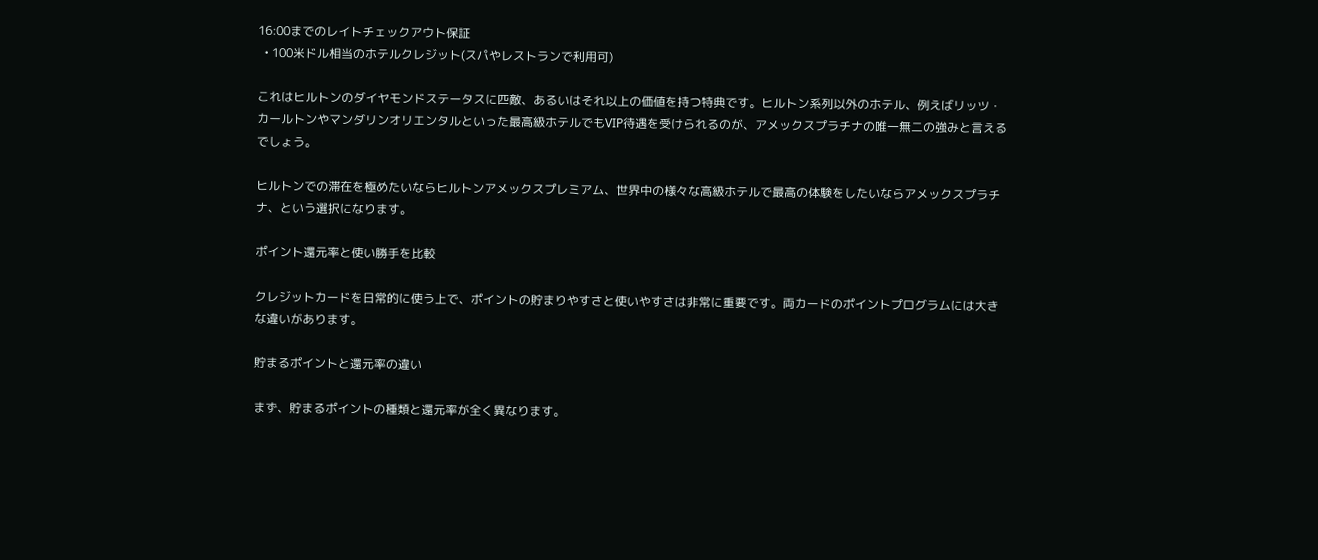16:00までのレイトチェックアウト保証
  • 100米ドル相当のホテルクレジット(スパやレストランで利用可)

これはヒルトンのダイヤモンドステータスに匹敵、あるいはそれ以上の価値を持つ特典です。ヒルトン系列以外のホテル、例えばリッツ・カールトンやマンダリンオリエンタルといった最高級ホテルでもVIP待遇を受けられるのが、アメックスプラチナの唯一無二の強みと言えるでしょう。

ヒルトンでの滞在を極めたいならヒルトンアメックスプレミアム、世界中の様々な高級ホテルで最高の体験をしたいならアメックスプラチナ、という選択になります。

ポイント還元率と使い勝手を比較

クレジットカードを日常的に使う上で、ポイントの貯まりやすさと使いやすさは非常に重要です。両カードのポイントプログラムには大きな違いがあります。

貯まるポイントと還元率の違い

まず、貯まるポイントの種類と還元率が全く異なります。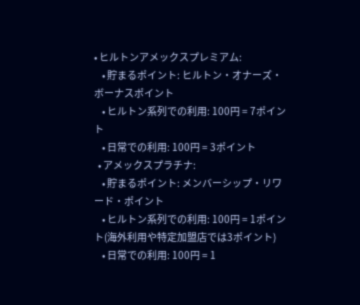• ヒルトンアメックスプレミアム:
    • 貯まるポイント: ヒルトン・オナーズ・ボーナスポイント
    • ヒルトン系列での利用: 100円 = 7ポイント
    • 日常での利用: 100円 = 3ポイント
  • アメックスプラチナ:
    • 貯まるポイント: メンバーシップ・リワード・ポイント
    • ヒルトン系列での利用: 100円 = 1ポイント(海外利用や特定加盟店では3ポイント)
    • 日常での利用: 100円 = 1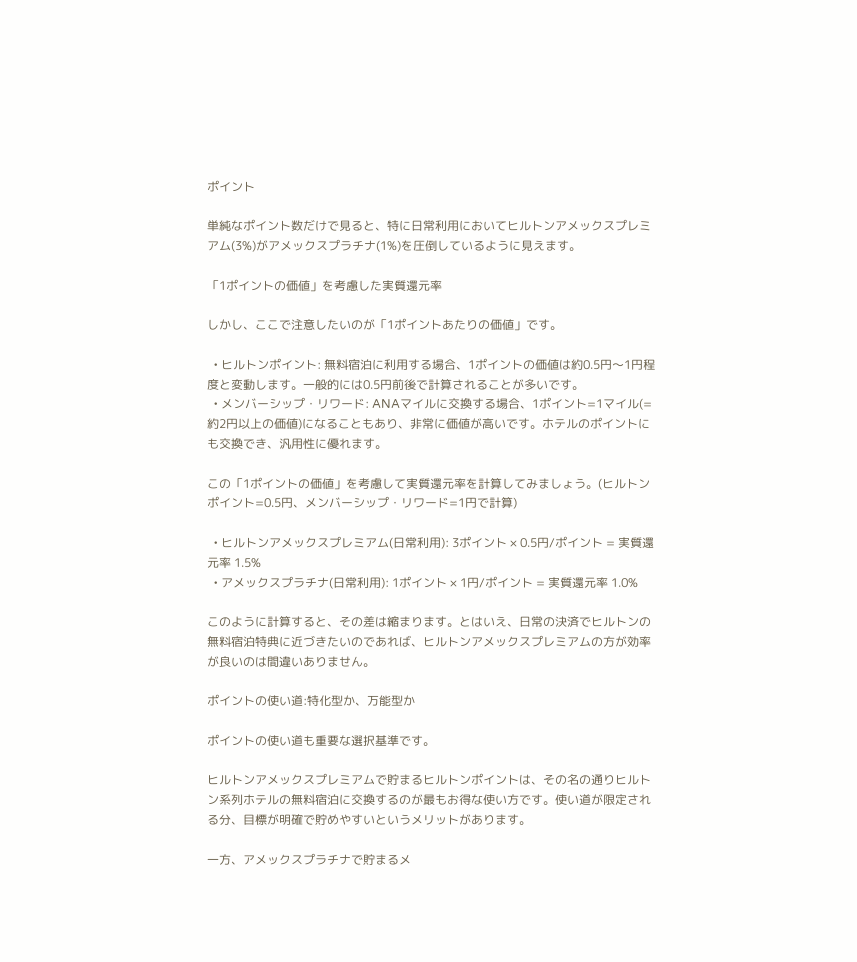ポイント

単純なポイント数だけで見ると、特に日常利用においてヒルトンアメックスプレミアム(3%)がアメックスプラチナ(1%)を圧倒しているように見えます。

「1ポイントの価値」を考慮した実質還元率

しかし、ここで注意したいのが「1ポイントあたりの価値」です。

  • ヒルトンポイント: 無料宿泊に利用する場合、1ポイントの価値は約0.5円〜1円程度と変動します。一般的には0.5円前後で計算されることが多いです。
  • メンバーシップ・リワード: ANAマイルに交換する場合、1ポイント=1マイル(=約2円以上の価値)になることもあり、非常に価値が高いです。ホテルのポイントにも交換でき、汎用性に優れます。

この「1ポイントの価値」を考慮して実質還元率を計算してみましょう。(ヒルトンポイント=0.5円、メンバーシップ・リワード=1円で計算)

  • ヒルトンアメックスプレミアム(日常利用): 3ポイント × 0.5円/ポイント = 実質還元率 1.5%
  • アメックスプラチナ(日常利用): 1ポイント × 1円/ポイント = 実質還元率 1.0%

このように計算すると、その差は縮まります。とはいえ、日常の決済でヒルトンの無料宿泊特典に近づきたいのであれば、ヒルトンアメックスプレミアムの方が効率が良いのは間違いありません。

ポイントの使い道:特化型か、万能型か

ポイントの使い道も重要な選択基準です。

ヒルトンアメックスプレミアムで貯まるヒルトンポイントは、その名の通りヒルトン系列ホテルの無料宿泊に交換するのが最もお得な使い方です。使い道が限定される分、目標が明確で貯めやすいというメリットがあります。

一方、アメックスプラチナで貯まるメ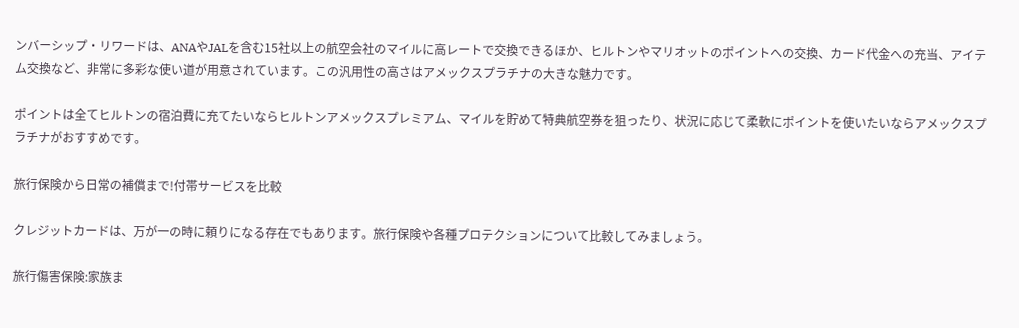ンバーシップ・リワードは、ANAやJALを含む15社以上の航空会社のマイルに高レートで交換できるほか、ヒルトンやマリオットのポイントへの交換、カード代金への充当、アイテム交換など、非常に多彩な使い道が用意されています。この汎用性の高さはアメックスプラチナの大きな魅力です。

ポイントは全てヒルトンの宿泊費に充てたいならヒルトンアメックスプレミアム、マイルを貯めて特典航空券を狙ったり、状況に応じて柔軟にポイントを使いたいならアメックスプラチナがおすすめです。

旅行保険から日常の補償まで!付帯サービスを比較

クレジットカードは、万が一の時に頼りになる存在でもあります。旅行保険や各種プロテクションについて比較してみましょう。

旅行傷害保険:家族ま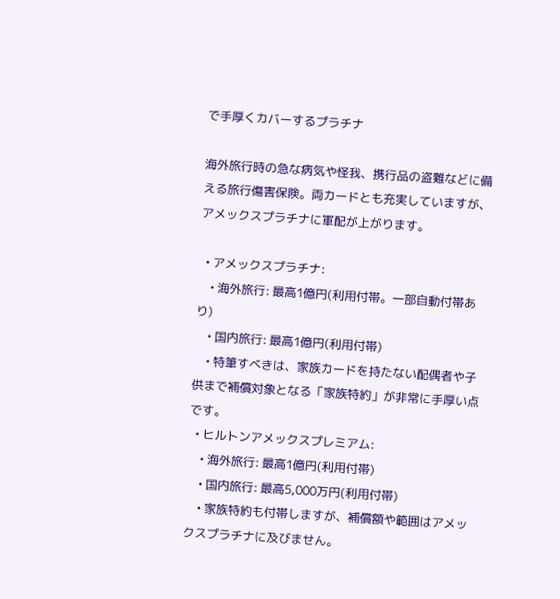で手厚くカバーするプラチナ

海外旅行時の急な病気や怪我、携行品の盗難などに備える旅行傷害保険。両カードとも充実していますが、アメックスプラチナに軍配が上がります。

  • アメックスプラチナ:
    • 海外旅行: 最高1億円(利用付帯。一部自動付帯あり)
    • 国内旅行: 最高1億円(利用付帯)
    • 特筆すべきは、家族カードを持たない配偶者や子供まで補償対象となる「家族特約」が非常に手厚い点です。
  • ヒルトンアメックスプレミアム:
    • 海外旅行: 最高1億円(利用付帯)
    • 国内旅行: 最高5,000万円(利用付帯)
    • 家族特約も付帯しますが、補償額や範囲はアメックスプラチナに及びません。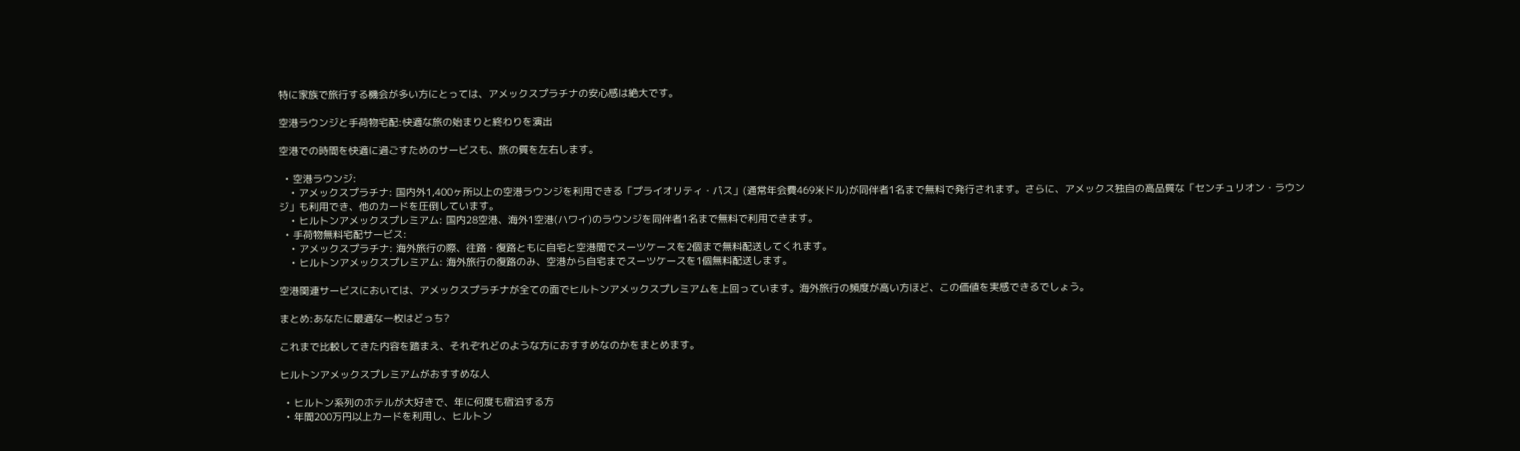特に家族で旅行する機会が多い方にとっては、アメックスプラチナの安心感は絶大です。

空港ラウンジと手荷物宅配:快適な旅の始まりと終わりを演出

空港での時間を快適に過ごすためのサービスも、旅の質を左右します。

  • 空港ラウンジ:
    • アメックスプラチナ: 国内外1,400ヶ所以上の空港ラウンジを利用できる「プライオリティ・パス」(通常年会費469米ドル)が同伴者1名まで無料で発行されます。さらに、アメックス独自の高品質な「センチュリオン・ラウンジ」も利用でき、他のカードを圧倒しています。
    • ヒルトンアメックスプレミアム: 国内28空港、海外1空港(ハワイ)のラウンジを同伴者1名まで無料で利用できます。
  • 手荷物無料宅配サービス:
    • アメックスプラチナ: 海外旅行の際、往路・復路ともに自宅と空港間でスーツケースを2個まで無料配送してくれます。
    • ヒルトンアメックスプレミアム: 海外旅行の復路のみ、空港から自宅までスーツケースを1個無料配送します。

空港関連サービスにおいては、アメックスプラチナが全ての面でヒルトンアメックスプレミアムを上回っています。海外旅行の頻度が高い方ほど、この価値を実感できるでしょう。

まとめ:あなたに最適な一枚はどっち?

これまで比較してきた内容を踏まえ、それぞれどのような方におすすめなのかをまとめます。

ヒルトンアメックスプレミアムがおすすめな人

  • ヒルトン系列のホテルが大好きで、年に何度も宿泊する方
  • 年間200万円以上カードを利用し、ヒルトン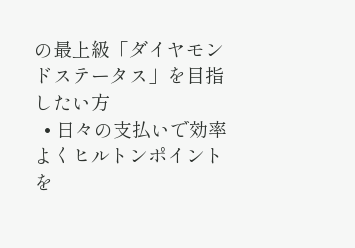の最上級「ダイヤモンドステータス」を目指したい方
  • 日々の支払いで効率よくヒルトンポイントを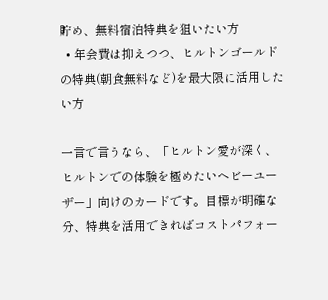貯め、無料宿泊特典を狙いたい方
  • 年会費は抑えつつ、ヒルトンゴールドの特典(朝食無料など)を最大限に活用したい方

一言で言うなら、「ヒルトン愛が深く、ヒルトンでの体験を極めたいヘビーユーザー」向けのカードです。目標が明確な分、特典を活用できればコストパフォー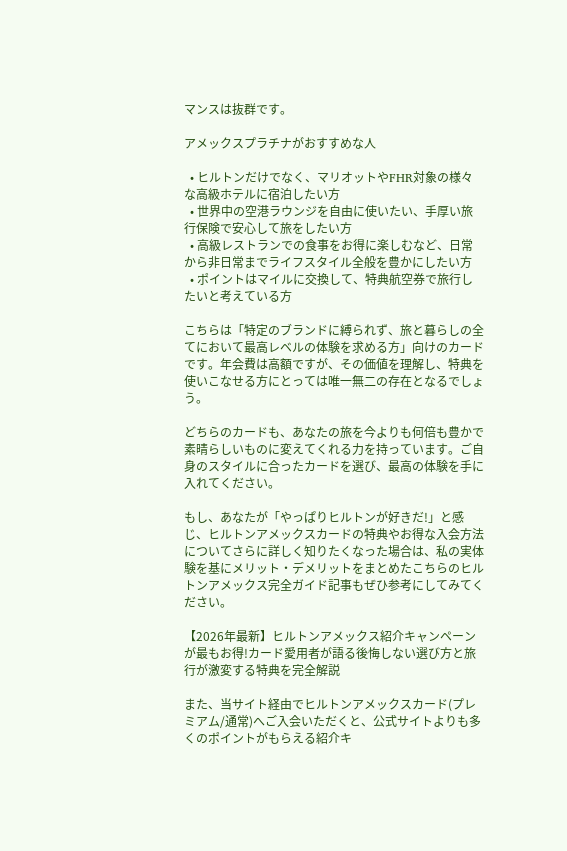マンスは抜群です。

アメックスプラチナがおすすめな人

  • ヒルトンだけでなく、マリオットやFHR対象の様々な高級ホテルに宿泊したい方
  • 世界中の空港ラウンジを自由に使いたい、手厚い旅行保険で安心して旅をしたい方
  • 高級レストランでの食事をお得に楽しむなど、日常から非日常までライフスタイル全般を豊かにしたい方
  • ポイントはマイルに交換して、特典航空券で旅行したいと考えている方

こちらは「特定のブランドに縛られず、旅と暮らしの全てにおいて最高レベルの体験を求める方」向けのカードです。年会費は高額ですが、その価値を理解し、特典を使いこなせる方にとっては唯一無二の存在となるでしょう。

どちらのカードも、あなたの旅を今よりも何倍も豊かで素晴らしいものに変えてくれる力を持っています。ご自身のスタイルに合ったカードを選び、最高の体験を手に入れてください。

もし、あなたが「やっぱりヒルトンが好きだ!」と感じ、ヒルトンアメックスカードの特典やお得な入会方法についてさらに詳しく知りたくなった場合は、私の実体験を基にメリット・デメリットをまとめたこちらのヒルトンアメックス完全ガイド記事もぜひ参考にしてみてください。

【2026年最新】ヒルトンアメックス紹介キャンペーンが最もお得!カード愛用者が語る後悔しない選び方と旅行が激変する特典を完全解説

また、当サイト経由でヒルトンアメックスカード(プレミアム/通常)へご入会いただくと、公式サイトよりも多くのポイントがもらえる紹介キ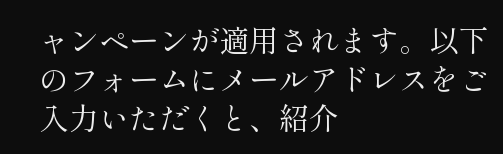ャンペーンが適用されます。以下のフォームにメールアドレスをご入力いただくと、紹介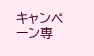キャンペーン専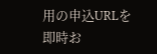用の申込URLを即時お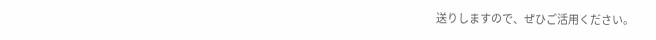送りしますので、ぜひご活用ください。